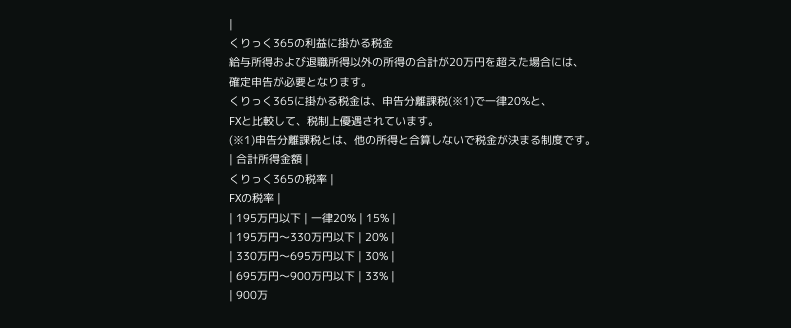|
くりっく365の利益に掛かる税金
給与所得および退職所得以外の所得の合計が20万円を超えた場合には、
確定申告が必要となります。
くりっく365に掛かる税金は、申告分離課税(※1)で一律20%と、
FXと比較して、税制上優遇されています。
(※1)申告分離課税とは、他の所得と合算しないで税金が決まる制度です。
| 合計所得金額 |
くりっく365の税率 |
FXの税率 |
| 195万円以下 | 一律20% | 15% |
| 195万円〜330万円以下 | 20% |
| 330万円〜695万円以下 | 30% |
| 695万円〜900万円以下 | 33% |
| 900万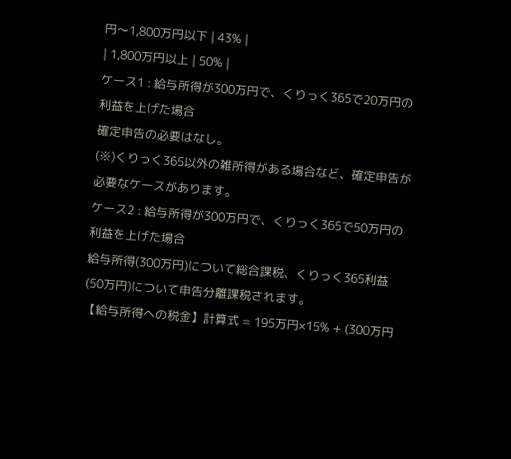円〜1,800万円以下 | 43% |
| 1,800万円以上 | 50% |
ケース1 : 給与所得が300万円で、くりっく365で20万円の利益を上げた場合
確定申告の必要はなし。
(※)くりっく365以外の雑所得がある場合など、確定申告が必要なケースがあります。
ケース2 : 給与所得が300万円で、くりっく365で50万円の利益を上げた場合
給与所得(300万円)について総合課税、くりっく365利益(50万円)について申告分離課税されます。
【給与所得への税金】計算式 = 195万円×15% + (300万円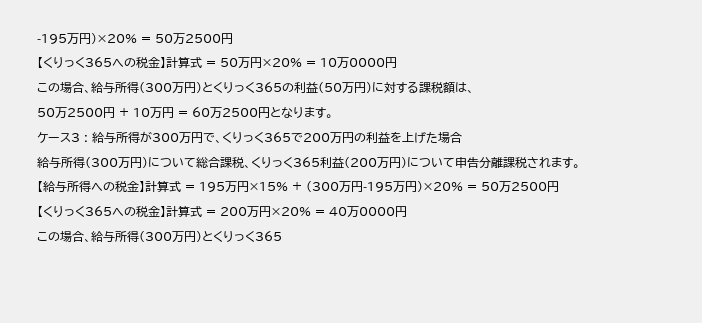-195万円)×20% = 50万2500円
【くりっく365への税金】計算式 = 50万円×20% = 10万0000円
この場合、給与所得(300万円)とくりっく365の利益(50万円)に対する課税額は、
50万2500円 + 10万円 = 60万2500円となります。
ケース3 : 給与所得が300万円で、くりっく365で200万円の利益を上げた場合
給与所得(300万円)について総合課税、くりっく365利益(200万円)について申告分離課税されます。
【給与所得への税金】計算式 = 195万円×15% + (300万円-195万円)×20% = 50万2500円
【くりっく365への税金】計算式 = 200万円×20% = 40万0000円
この場合、給与所得(300万円)とくりっく365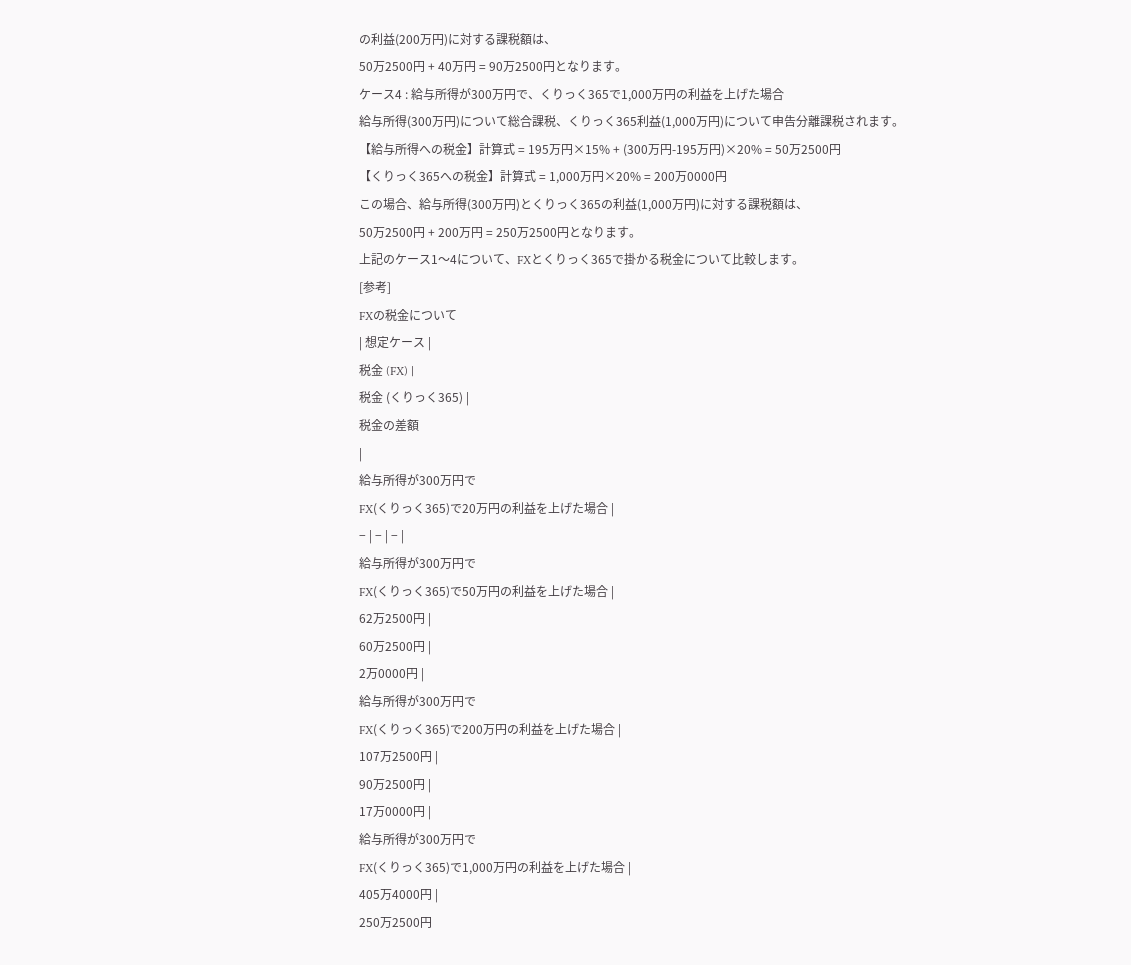の利益(200万円)に対する課税額は、
50万2500円 + 40万円 = 90万2500円となります。
ケース4 : 給与所得が300万円で、くりっく365で1,000万円の利益を上げた場合
給与所得(300万円)について総合課税、くりっく365利益(1,000万円)について申告分離課税されます。
【給与所得への税金】計算式 = 195万円×15% + (300万円-195万円)×20% = 50万2500円
【くりっく365への税金】計算式 = 1,000万円×20% = 200万0000円
この場合、給与所得(300万円)とくりっく365の利益(1,000万円)に対する課税額は、
50万2500円 + 200万円 = 250万2500円となります。
上記のケース1〜4について、FXとくりっく365で掛かる税金について比較します。
[参考]
FXの税金について
| 想定ケース |
税金 (FX) |
税金 (くりっく365) |
税金の差額
|
給与所得が300万円で
FX(くりっく365)で20万円の利益を上げた場合 |
− | − | − |
給与所得が300万円で
FX(くりっく365)で50万円の利益を上げた場合 |
62万2500円 |
60万2500円 |
2万0000円 |
給与所得が300万円で
FX(くりっく365)で200万円の利益を上げた場合 |
107万2500円 |
90万2500円 |
17万0000円 |
給与所得が300万円で
FX(くりっく365)で1,000万円の利益を上げた場合 |
405万4000円 |
250万2500円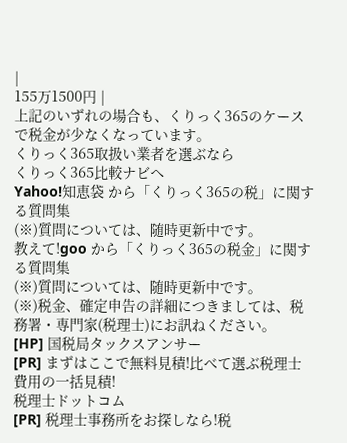|
155万1500円 |
上記のいずれの場合も、くりっく365のケースで税金が少なくなっています。
くりっく365取扱い業者を選ぶなら
くりっく365比較ナビへ
Yahoo!知恵袋 から「くりっく365の税」に関する質問集
(※)質問については、随時更新中です。
教えて!goo から「くりっく365の税金」に関する質問集
(※)質問については、随時更新中です。
(※)税金、確定申告の詳細につきましては、税務署・専門家(税理士)にお訊ねください。
[HP] 国税局タックスアンサー
[PR] まずはここで無料見積!比べて選ぶ税理士費用の一括見積!
税理士ドットコム
[PR] 税理士事務所をお探しなら!税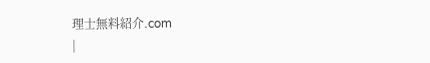理士無料紹介.com
|